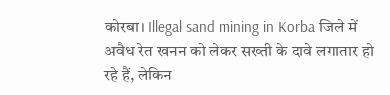कोरबा। Illegal sand mining in Korba जिले में अवैध रेत खनन को लेकर सख्ती के दावे लगातार हो रहे हैं, लेकिन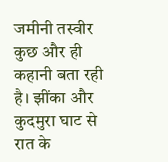जमीनी तस्वीर कुछ और ही कहानी बता रही है। झींका और कुदमुरा घाट से रात के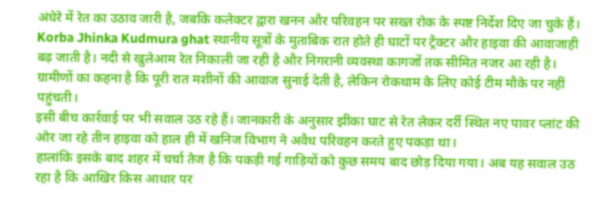अंधेरे में रेत का उठाव जारी है, जबकि कलेक्टर द्वारा खनन और परिवहन पर सख्त रोक के स्पष्ट निर्देश दिए जा चुके हैं।
Korba Jhinka Kudmura ghat स्थानीय सूत्रों के मुताबिक रात होते ही घाटों पर ट्रैक्टर और हाइवा की आवाजाही बढ़ जाती है। नदी से खुलेआम रेत निकाली जा रही है और निगरानी व्यवस्था कागजों तक सीमित नजर आ रही है। ग्रामीणों का कहना है कि पूरी रात मशीनों की आवाज सुनाई देती है, लेकिन रोकथाम के लिए कोई टीम मौके पर नहीं पहुंचती।
इसी बीच कार्रवाई पर भी सवाल उठ रहे हैं। जानकारी के अनुसार झींका घाट से रेत लेकर दर्री स्थित नए पावर प्लांट की ओर जा रहे तीन हाइवा को हाल ही में खनिज विभाग ने अवैध परिवहन करते हुए पकड़ा था।
हालांकि इसके बाद शहर में चर्चा तेज है कि पकड़ी गई गाड़ियों को कुछ समय बाद छोड़ दिया गया। अब यह सवाल उठ रहा है कि आखिर किस आधार पर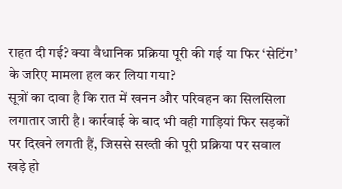राहत दी गई? क्या वैधानिक प्रक्रिया पूरी की गई या फिर ‘सेटिंग’ के जरिए मामला हल कर लिया गया?
सूत्रों का दावा है कि रात में खनन और परिवहन का सिलसिला लगातार जारी है। कार्रवाई के बाद भी वही गाड़ियां फिर सड़कों पर दिखने लगती हैं, जिससे सख्ती की पूरी प्रक्रिया पर सवाल खड़े हो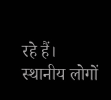रहे हैं।
स्थानीय लोगों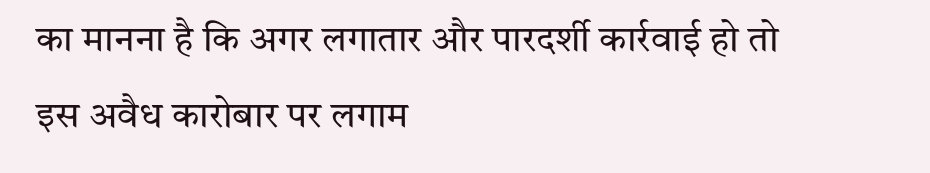का मानना है कि अगर लगातार और पारदर्शी कार्रवाई हो तो इस अवैध कारोबार पर लगाम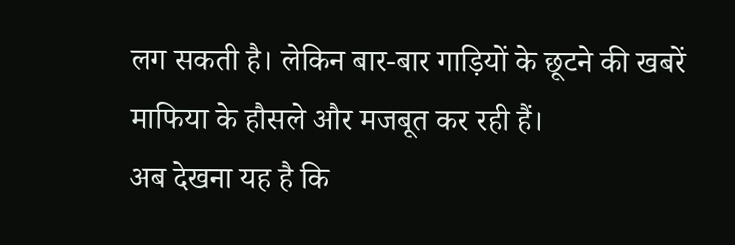लग सकती है। लेकिन बार-बार गाड़ियों के छूटने की खबरें माफिया के हौसले और मजबूत कर रही हैं।
अब देखना यह है कि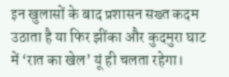इन खुलासों के बाद प्रशासन सख्त कदम उठाता है या फिर झींका और कुदमुरा घाट में ‘रात का खेल’ यूं ही चलता रहेगा।